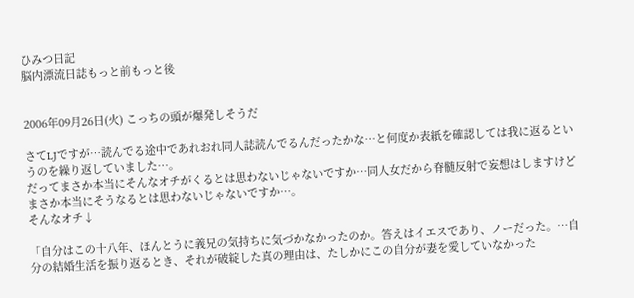ひみつ日記
脳内漂流日誌もっと前もっと後


2006年09月26日(火) こっちの頭が爆発しそうだ

さてLJですが…読んでる途中であれおれ同人誌読んでるんだったかな…と何度か表紙を確認しては我に返るというのを繰り返していました…。
だってまさか本当にそんなオチがくるとは思わないじゃないですか…同人女だから脊髄反射で妄想はしますけどまさか本当にそうなるとは思わないじゃないですか…。
そんなオチ↓

「自分はこの十八年、ほんとうに義兄の気持ちに気づかなかったのか。答えはイエスであり、ノーだった。…自分の結婚生活を振り返るとき、それが破綻した真の理由は、たしかにこの自分が妻を愛していなかった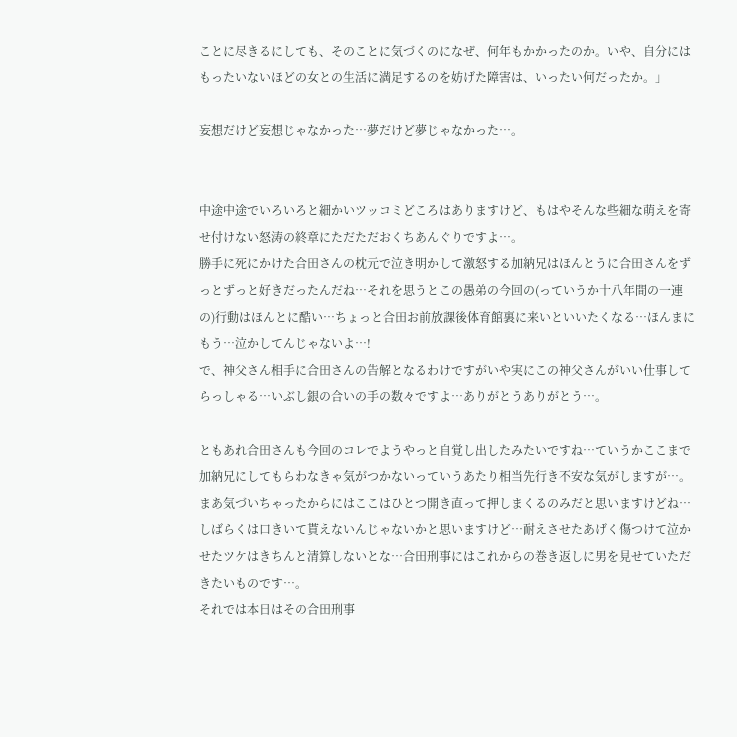ことに尽きるにしても、そのことに気づくのになぜ、何年もかかったのか。いや、自分にはもったいないほどの女との生活に満足するのを妨げた障害は、いったい何だったか。」

妄想だけど妄想じゃなかった…夢だけど夢じゃなかった…。


中途中途でいろいろと細かいツッコミどころはありますけど、もはやそんな些細な萌えを寄せ付けない怒涛の終章にただただおくちあんぐりですよ…。
勝手に死にかけた合田さんの枕元で泣き明かして激怒する加納兄はほんとうに合田さんをずっとずっと好きだったんだね…それを思うとこの愚弟の今回の(っていうか十八年間の一連の)行動はほんとに酷い…ちょっと合田お前放課後体育館裏に来いといいたくなる…ほんまにもう…泣かしてんじゃないよ…!
で、神父さん相手に合田さんの告解となるわけですがいや実にこの神父さんがいい仕事してらっしゃる…いぶし銀の合いの手の数々ですよ…ありがとうありがとう…。

ともあれ合田さんも今回のコレでようやっと自覚し出したみたいですね…ていうかここまで加納兄にしてもらわなきゃ気がつかないっていうあたり相当先行き不安な気がしますが…。
まあ気づいちゃったからにはここはひとつ開き直って押しまくるのみだと思いますけどね…しばらくは口きいて貰えないんじゃないかと思いますけど…耐えさせたあげく傷つけて泣かせたツケはきちんと清算しないとな…合田刑事にはこれからの巻き返しに男を見せていただきたいものです…。
それでは本日はその合田刑事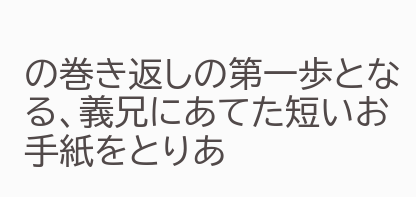の巻き返しの第一歩となる、義兄にあてた短いお手紙をとりあ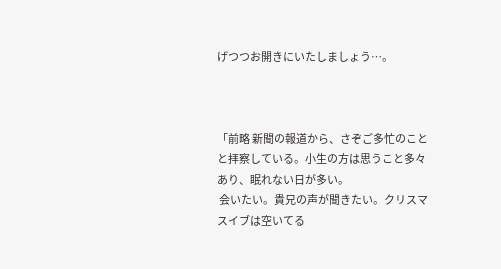げつつお開きにいたしましょう…。



「前略 新聞の報道から、さぞご多忙のことと拝察している。小生の方は思うこと多々あり、眠れない日が多い。
 会いたい。貴兄の声が聞きたい。クリスマスイブは空いてる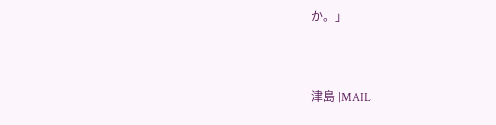か。」


津島 |MAIL